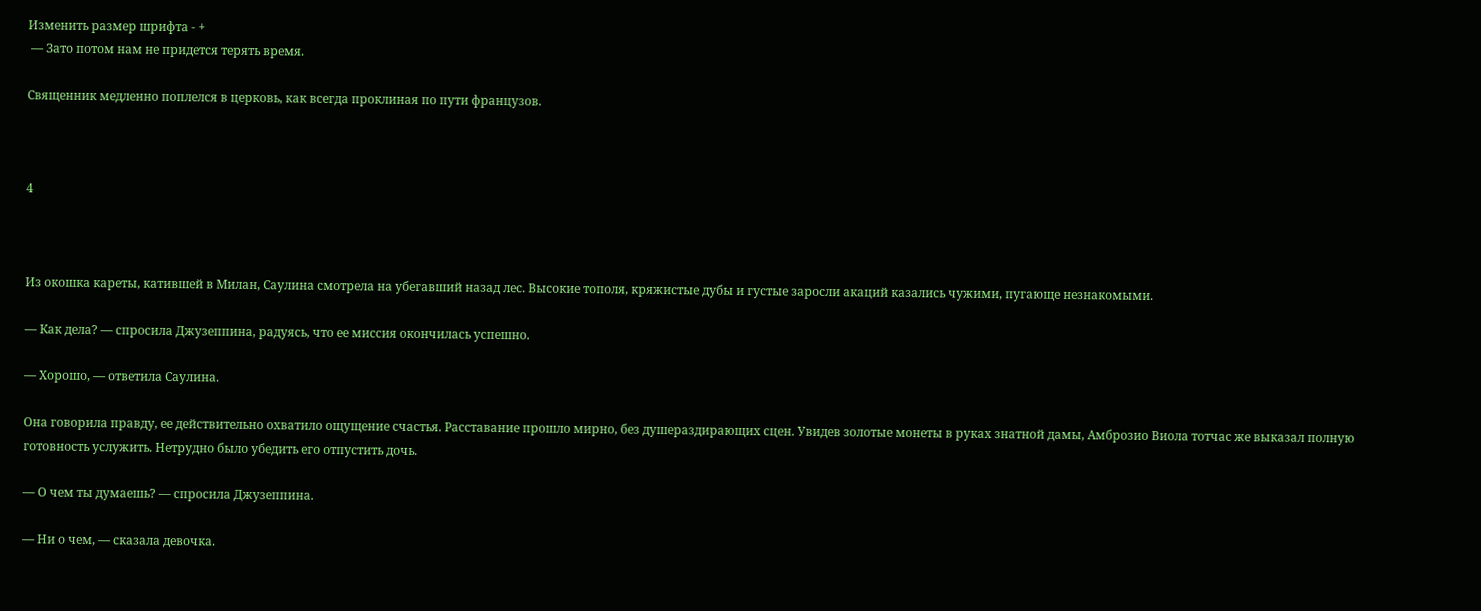Изменить размер шрифта - +
 — Зато потом нам не придется терять время.

Священник медленно поплелся в церковь, как всегда проклиная по пути французов.



4



Из окошка кареты, катившей в Милан, Саулина смотрела на убегавший назад лес. Высокие тополя, кряжистые дубы и густые заросли акаций казались чужими, пугающе незнакомыми.

— Как дела? — спросила Джузеппина, радуясь, что ее миссия окончилась успешно.

— Хорошо, — ответила Саулина.

Она говорила правду, ее действительно охватило ощущение счастья. Расставание прошло мирно, без душераздирающих сцен. Увидев золотые монеты в руках знатной дамы, Амброзио Виола тотчас же выказал полную готовность услужить. Нетрудно было убедить его отпустить дочь.

— О чем ты думаешь? — спросила Джузеппина.

— Ни о чем, — сказала девочка.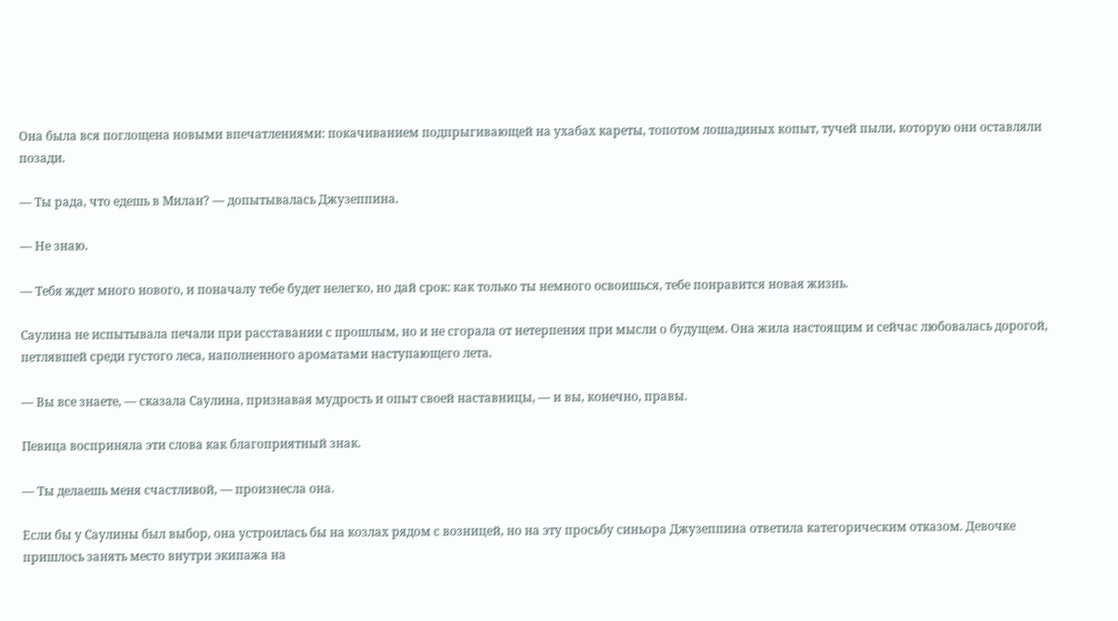Она была вся поглощена новыми впечатлениями: покачиванием подпрыгивающей на ухабах кареты, топотом лошадиных копыт, тучей пыли, которую они оставляли позади.

— Ты рада, что едешь в Милан? — допытывалась Джузеппина.

— Не знаю.

— Тебя ждет много нового, и поначалу тебе будет нелегко, но дай срок: как только ты немного освоишься, тебе понравится новая жизнь.

Саулина не испытывала печали при расставании с прошлым, но и не сгорала от нетерпения при мысли о будущем. Она жила настоящим и сейчас любовалась дорогой, петлявшей среди густого леса, наполненного ароматами наступающего лета.

— Вы все знаете, — сказала Саулина, признавая мудрость и опыт своей наставницы, — и вы, конечно, правы.

Певица восприняла эти слова как благоприятный знак.

— Ты делаешь меня счастливой, — произнесла она.

Если бы у Саулины был выбор, она устроилась бы на козлах рядом с возницей, но на эту просьбу синьора Джузеппина ответила категорическим отказом. Девочке пришлось занять место внутри экипажа на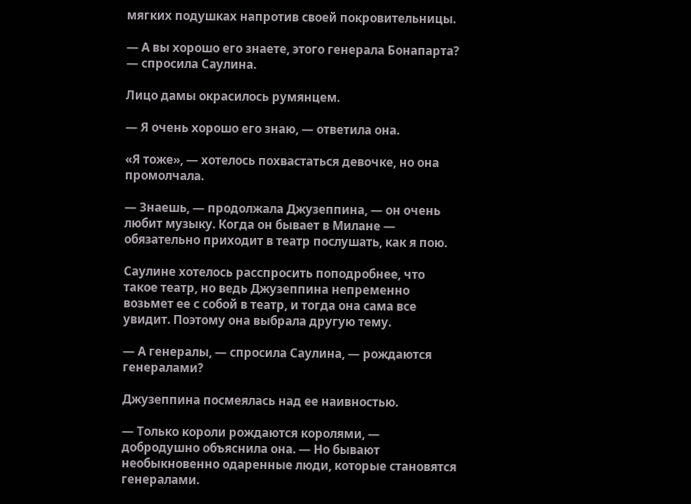мягких подушках напротив своей покровительницы.

— А вы хорошо его знаете, этого генерала Бонапарта? — спросила Саулина.

Лицо дамы окрасилось румянцем.

— Я очень хорошо его знаю, — ответила она.

«Я тоже», — хотелось похвастаться девочке, но она промолчала.

— Знаешь, — продолжала Джузеппина, — он очень любит музыку. Когда он бывает в Милане — обязательно приходит в театр послушать, как я пою.

Саулине хотелось расспросить поподробнее, что такое театр, но ведь Джузеппина непременно возьмет ее с собой в театр, и тогда она сама все увидит. Поэтому она выбрала другую тему.

— А генералы, — спросила Саулина, — рождаются генералами?

Джузеппина посмеялась над ее наивностью.

— Только короли рождаются королями, — добродушно объяснила она. — Но бывают необыкновенно одаренные люди, которые становятся генералами.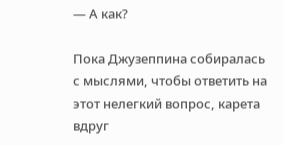— А как?

Пока Джузеппина собиралась с мыслями, чтобы ответить на этот нелегкий вопрос, карета вдруг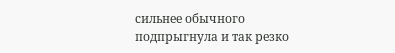сильнее обычного подпрыгнула и так резко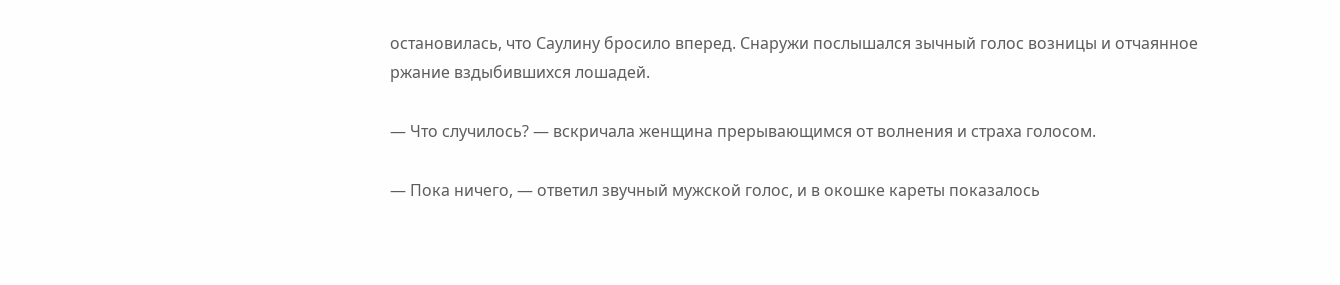остановилась, что Саулину бросило вперед. Снаружи послышался зычный голос возницы и отчаянное ржание вздыбившихся лошадей.

— Что случилось? — вскричала женщина прерывающимся от волнения и страха голосом.

— Пока ничего, — ответил звучный мужской голос, и в окошке кареты показалось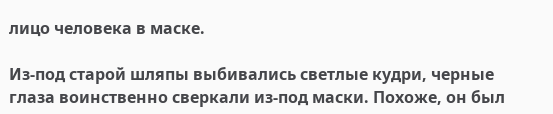лицо человека в маске.

Из-под старой шляпы выбивались светлые кудри, черные глаза воинственно сверкали из-под маски. Похоже, он был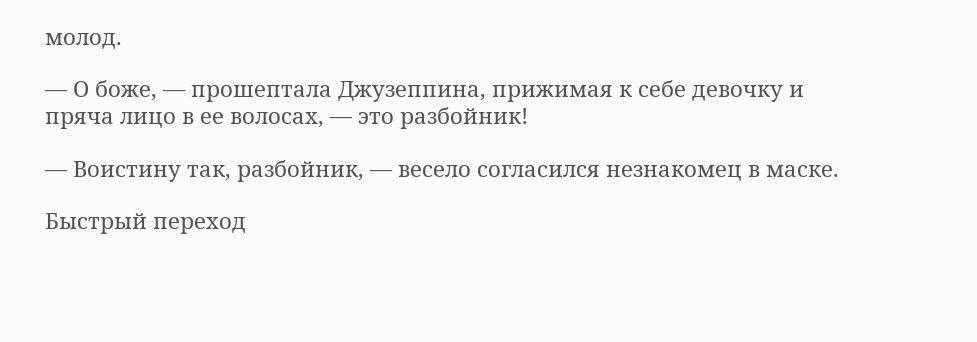молод.

— О боже, — прошептала Джузеппина, прижимая к себе девочку и пряча лицо в ее волосах, — это разбойник!

— Воистину так, разбойник, — весело согласился незнакомец в маске.

Быстрый переход